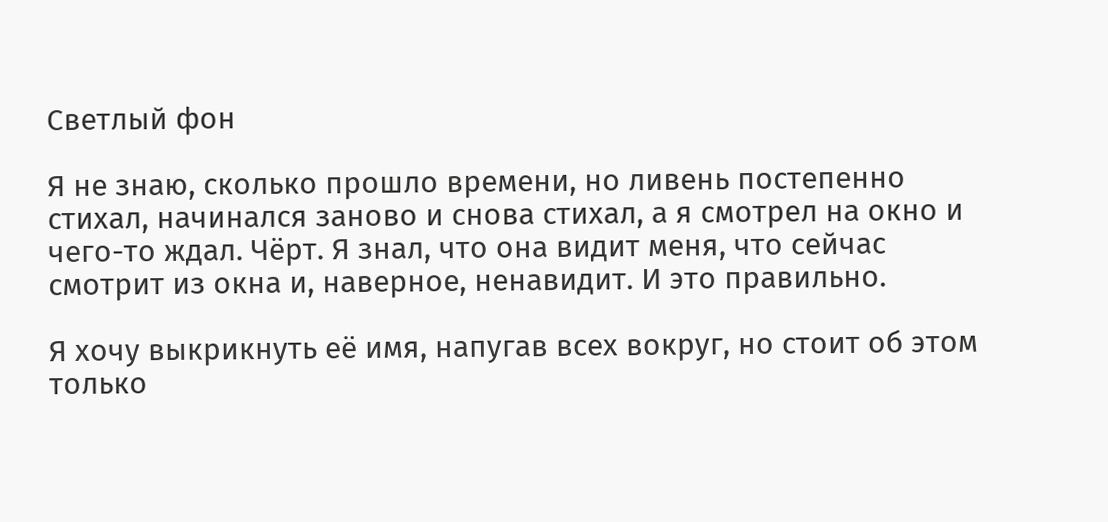Светлый фон

Я не знаю, сколько прошло времени, но ливень постепенно стихал, начинался заново и снова стихал, а я смотрел на окно и чего-то ждал. Чёрт. Я знал, что она видит меня, что сейчас смотрит из окна и, наверное, ненавидит. И это правильно.

Я хочу выкрикнуть её имя, напугав всех вокруг, но стоит об этом только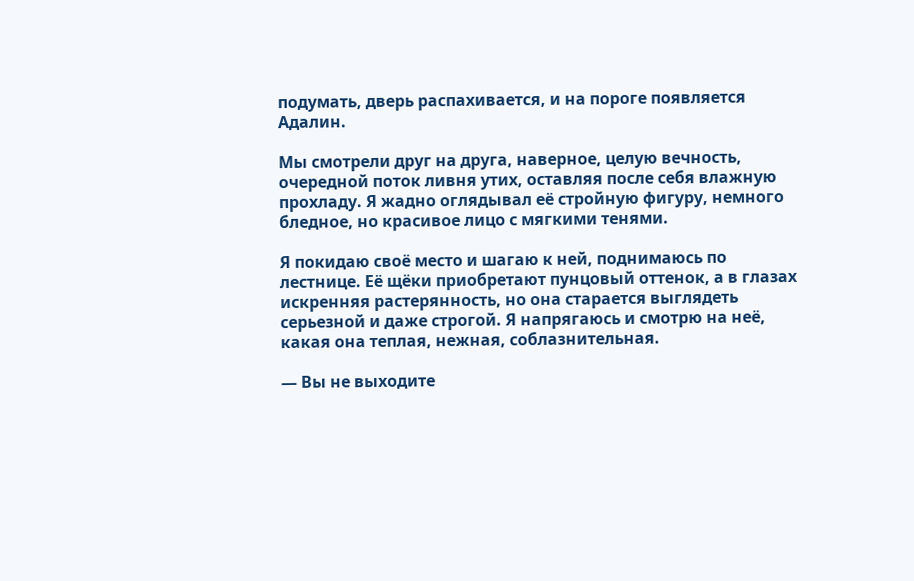подумать, дверь распахивается, и на пороге появляется Адалин.

Мы смотрели друг на друга, наверное, целую вечность, очередной поток ливня утих, оставляя после себя влажную прохладу. Я жадно оглядывал её стройную фигуру, немного бледное, но красивое лицо с мягкими тенями.

Я покидаю своё место и шагаю к ней, поднимаюсь по лестнице. Её щёки приобретают пунцовый оттенок, а в глазах искренняя растерянность, но она старается выглядеть серьезной и даже строгой. Я напрягаюсь и смотрю на неё, какая она теплая, нежная, соблазнительная.

— Вы не выходите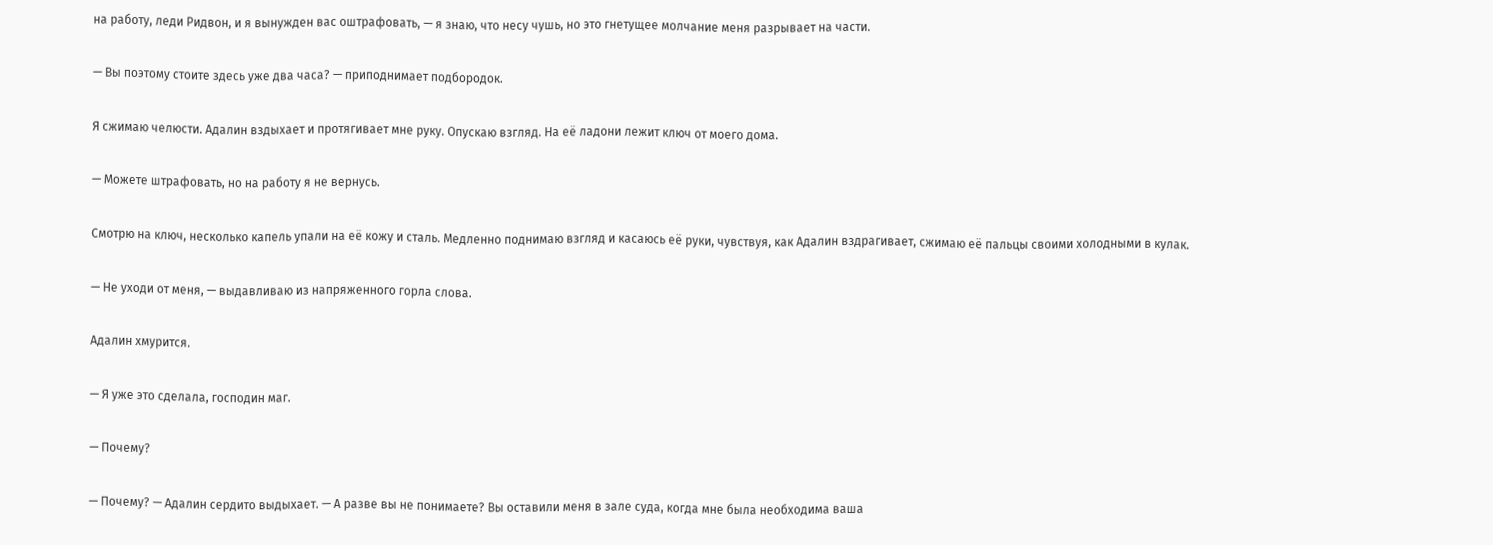на работу, леди Ридвон, и я вынужден вас оштрафовать, — я знаю, что несу чушь, но это гнетущее молчание меня разрывает на части.

— Вы поэтому стоите здесь уже два часа? — приподнимает подбородок.

Я сжимаю челюсти. Адалин вздыхает и протягивает мне руку. Опускаю взгляд. На её ладони лежит ключ от моего дома.

— Можете штрафовать, но на работу я не вернусь.

Смотрю на ключ, несколько капель упали на её кожу и сталь. Медленно поднимаю взгляд и касаюсь её руки, чувствуя, как Адалин вздрагивает, сжимаю её пальцы своими холодными в кулак.

— Не уходи от меня, — выдавливаю из напряженного горла слова.

Адалин хмурится.

— Я уже это сделала, господин маг.

— Почему?

— Почему? — Адалин сердито выдыхает. — А разве вы не понимаете? Вы оставили меня в зале суда, когда мне была необходима ваша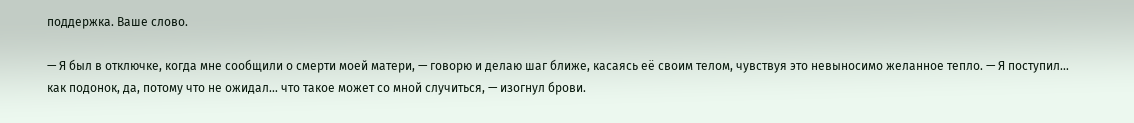поддержка. Ваше слово.

— Я был в отключке, когда мне сообщили о смерти моей матери, — говорю и делаю шаг ближе, касаясь её своим телом, чувствуя это невыносимо желанное тепло. — Я поступил… как подонок, да, потому что не ожидал… что такое может со мной случиться, — изогнул брови.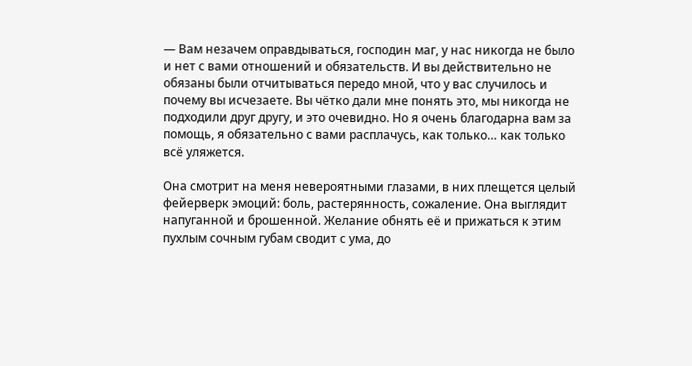— Вам незачем оправдываться, господин маг, у нас никогда не было и нет с вами отношений и обязательств. И вы действительно не обязаны были отчитываться передо мной, что у вас случилось и почему вы исчезаете. Вы чётко дали мне понять это, мы никогда не подходили друг другу, и это очевидно. Но я очень благодарна вам за помощь, я обязательно с вами расплачусь, как только… как только всё уляжется.

Она смотрит на меня невероятными глазами, в них плещется целый фейерверк эмоций: боль, растерянность, сожаление. Она выглядит напуганной и брошенной. Желание обнять её и прижаться к этим пухлым сочным губам сводит с ума, до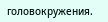головокружения.